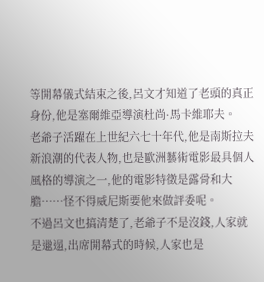等開幕儀式結束之後,呂文才知道了老頭的真正身份,他是塞爾維亞導演杜尚·馬卡維耶夫。
老爺子活躍在上世紀六七十年代,他是南斯拉夫新浪潮的代表人物,也是歐洲藝術電影最具個人風格的導演之一,他的電影特徵是露骨和大膽……怪不得威尼斯要他來做評委呢。
不過呂文也搞清楚了,老爺子不是沒錢,人家就是邋遢,出席開幕式的時候,人家也是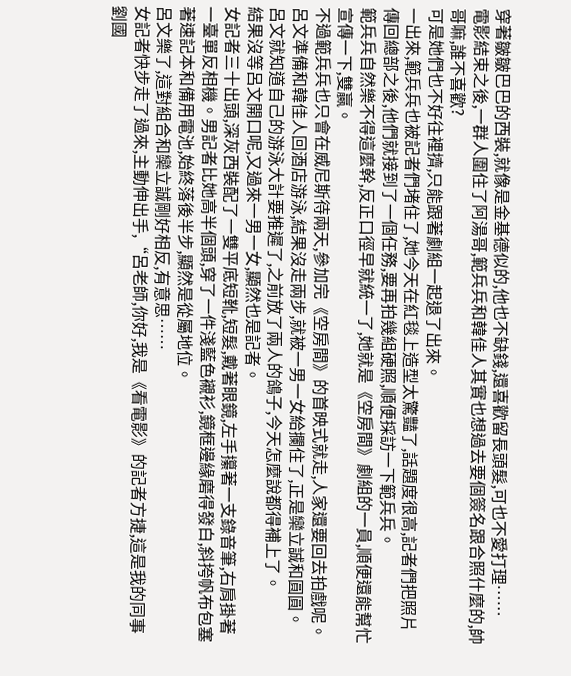穿著皺皺巴巴的西裝,就像是金基德似的,他也不缺錢,還喜歡留長頭髮,可也不愛打理……
電影結束之後,一群人圍住了阿湯哥,範兵兵和韓佳人其實也想過去要個簽名跟合照什麼的,帥哥嘛,誰不喜歡?
可是她們也不好往裡擠,只能跟著劇組一起退了出來。
一出來,範兵兵也被記者們堵住了,她今天在紅毯上造型太驚豔了,話題度很高,記者們把照片傳回總部之後,他們就接到了一個任務,要再拍幾組硬照,順便採訪一下範兵兵。
範兵兵自然樂不得這麼幹,反正口徑早就統一了,她就是《空房間》劇組的一員,順便還能幫忙宣傳一下,雙贏。
不過範兵兵也只會在威尼斯待兩天,參加完《空房間》的首映式就走,人家還要回去拍戲呢。
呂文準備和韓佳人回酒店游泳,結果沒走兩步,就被一男一女給攔住了,正是欒立誠和圓圓。
呂文就知道自己的游泳大計要推遲了,之前放了兩人的鴿子,今天怎麼說都得補上了。
結果沒等呂文開口呢,又過來一男一女,顯然也是記者。
女記者三十出頭,深灰西裝配了一雙平底短靴,短髮,戴著眼鏡,左手攥著一支錄音筆,右肩掛著一臺單反相機。男記者比她高半個頭,穿了一件淺藍色襯衫,鏡框邊緣磨得發白,斜挎帆布包塞著速記本和備用電池,始終落後半步,顯然是從屬地位。
呂文樂了,這對組合和欒立誠剛好相反,有意思……
女記者快步走了過來,主動伸出手,“呂老師,你好,我是《看電影》的記者方捷,這是我的同事劉國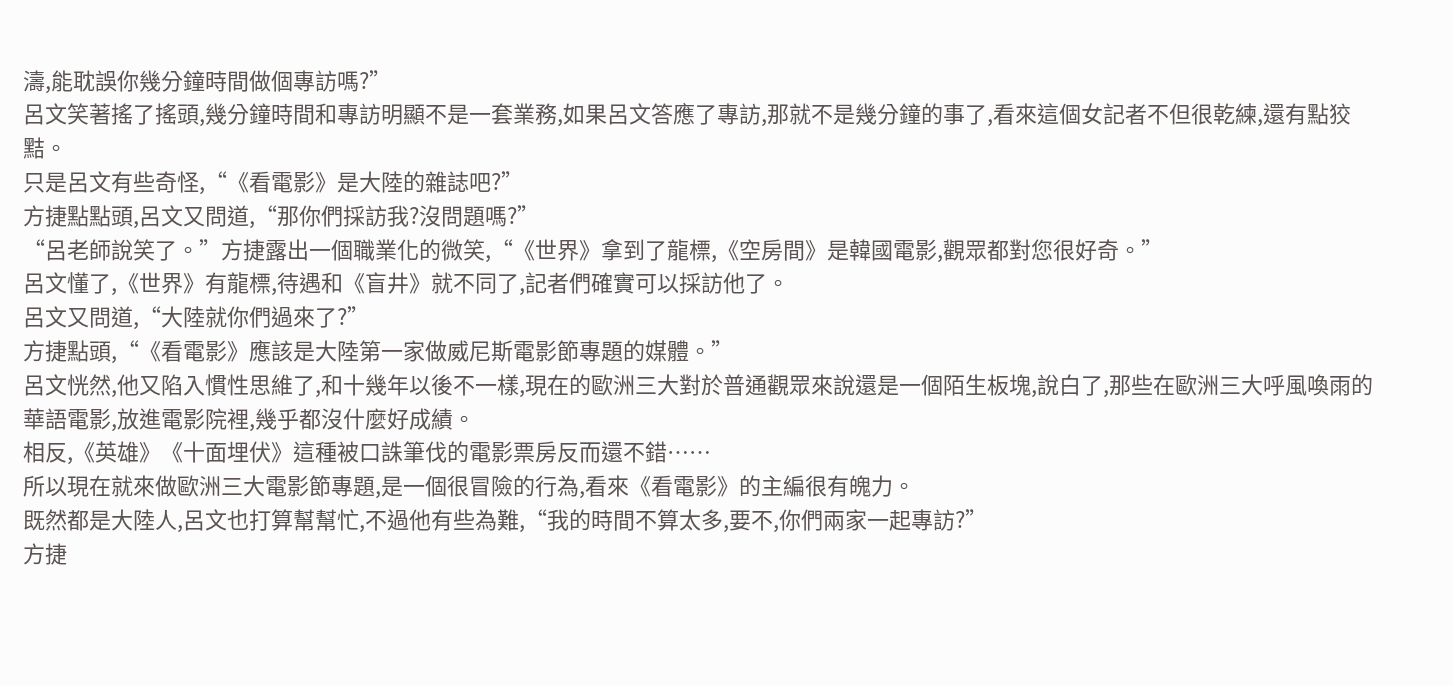濤,能耽誤你幾分鐘時間做個專訪嗎?”
呂文笑著搖了搖頭,幾分鐘時間和專訪明顯不是一套業務,如果呂文答應了專訪,那就不是幾分鐘的事了,看來這個女記者不但很乾練,還有點狡黠。
只是呂文有些奇怪,“《看電影》是大陸的雜誌吧?”
方捷點點頭,呂文又問道,“那你們採訪我?沒問題嗎?”
“呂老師說笑了。”方捷露出一個職業化的微笑,“《世界》拿到了龍標,《空房間》是韓國電影,觀眾都對您很好奇。”
呂文懂了,《世界》有龍標,待遇和《盲井》就不同了,記者們確實可以採訪他了。
呂文又問道,“大陸就你們過來了?”
方捷點頭,“《看電影》應該是大陸第一家做威尼斯電影節專題的媒體。”
呂文恍然,他又陷入慣性思維了,和十幾年以後不一樣,現在的歐洲三大對於普通觀眾來說還是一個陌生板塊,說白了,那些在歐洲三大呼風喚雨的華語電影,放進電影院裡,幾乎都沒什麼好成績。
相反,《英雄》《十面埋伏》這種被口誅筆伐的電影票房反而還不錯……
所以現在就來做歐洲三大電影節專題,是一個很冒險的行為,看來《看電影》的主編很有魄力。
既然都是大陸人,呂文也打算幫幫忙,不過他有些為難,“我的時間不算太多,要不,你們兩家一起專訪?”
方捷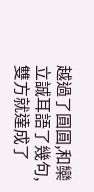越過了圓圓,和欒立誠耳語了幾句,雙方就達成了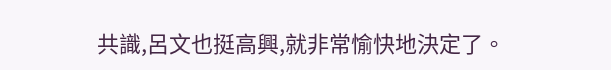共識,呂文也挺高興,就非常愉快地決定了。